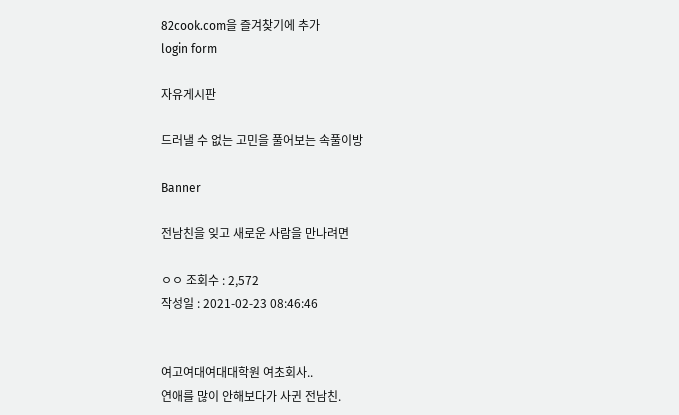82cook.com을 즐겨찾기에 추가
login form

자유게시판

드러낼 수 없는 고민을 풀어보는 속풀이방

Banner

전남친을 잊고 새로운 사람을 만나려면

ㅇㅇ 조회수 : 2,572
작성일 : 2021-02-23 08:46:46


여고여대여대대학원 여초회사..
연애를 많이 안해보다가 사귄 전남친.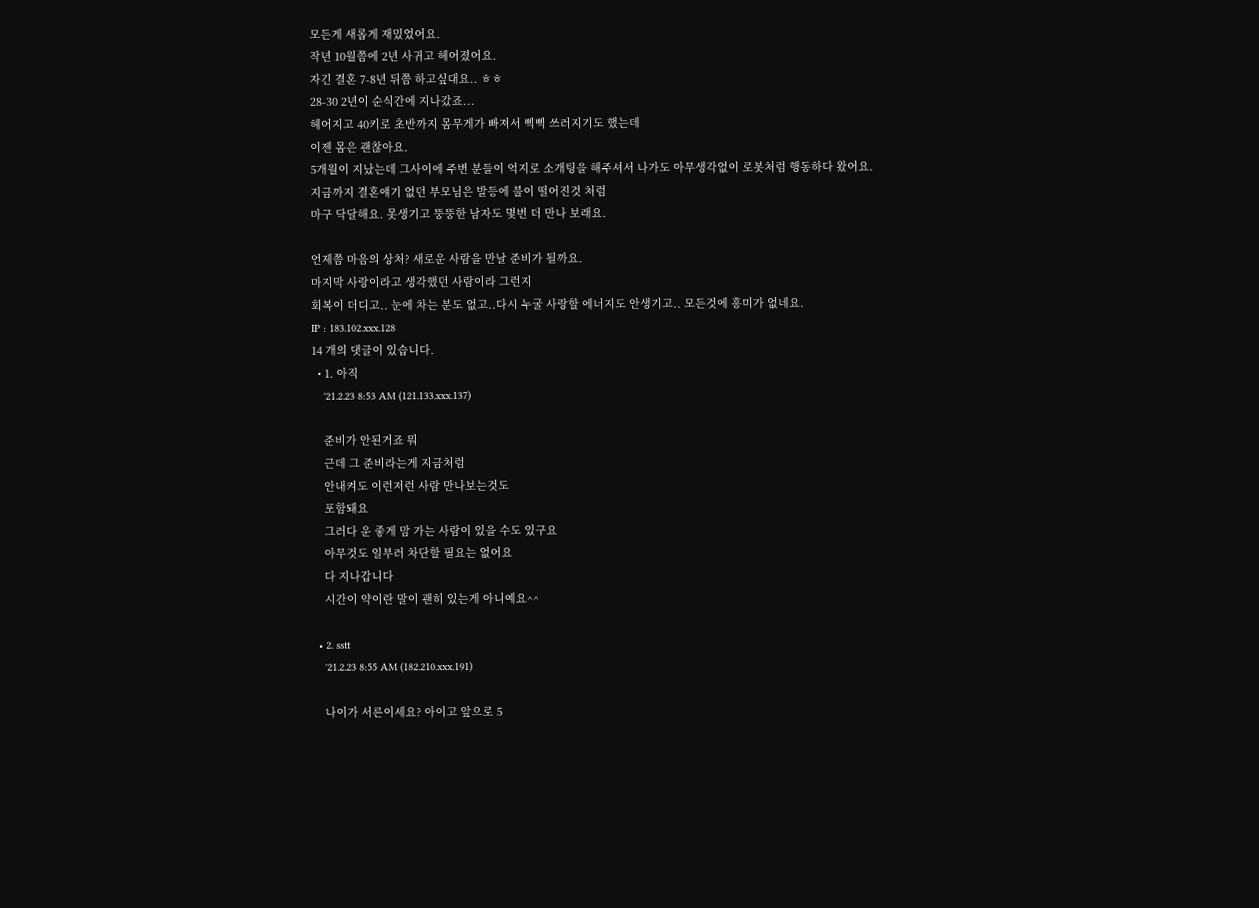모든게 새롭게 재밌었어요.
작년 10월쯤에 2년 사귀고 헤어졌어요.
자긴 결혼 7-8년 뒤쯤 하고싶대요.. ㅎㅎ
28-30 2년이 순식간에 지나갔죠...
헤어지고 40키로 초반까지 몸무게가 빠져서 삑삑 쓰러지기도 했는데
이젠 몸은 괜찮아요.
5개월이 지났는데 그사이에 주변 분들이 억지로 소개팅을 해주셔서 나가도 아무생각없이 로봇처럼 행동하다 왔어요.
지금까지 결혼얘기 없던 부모님은 발등에 불이 떨어진것 처럼
마구 닥달해요. 못생기고 뚱뚱한 남자도 몇번 더 만나 보래요.

언제쯤 마음의 상처? 새로운 사람을 만날 준비가 될까요.
마지막 사랑이라고 생각했던 사람이라 그런지
회복이 더디고.. 눈에 차는 분도 없고..다시 누굴 사랑할 에너지도 안생기고.. 모든것에 흥미가 없네요.
IP : 183.102.xxx.128
14 개의 댓글이 있습니다.
  • 1. 아직
    '21.2.23 8:53 AM (121.133.xxx.137)

    준비가 안된거죠 뭐
    근데 그 준비라는게 지금처럼
    안내켜도 이런저런 사람 만나보는것도
    포함돼요
    그러다 운 좋게 맘 가는 사람이 있을 수도 있구요
    아무것도 일부러 차단할 필요는 없어요
    다 지나갑니다
    시간이 약이란 말이 괜히 있는게 아니예요^^

  • 2. sstt
    '21.2.23 8:55 AM (182.210.xxx.191)

    나이가 서른이세요? 아이고 앞으로 5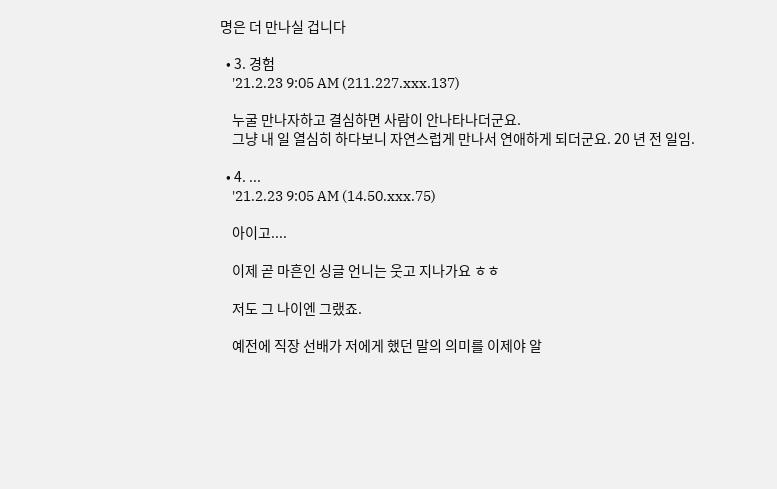명은 더 만나실 겁니다

  • 3. 경험
    '21.2.23 9:05 AM (211.227.xxx.137)

    누굴 만나자하고 결심하면 사람이 안나타나더군요.
    그냥 내 일 열심히 하다보니 자연스럽게 만나서 연애하게 되더군요. 20 년 전 일임.

  • 4. ...
    '21.2.23 9:05 AM (14.50.xxx.75)

    아이고....

    이제 곧 마흔인 싱글 언니는 웃고 지나가요 ㅎㅎ

    저도 그 나이엔 그랬죠.

    예전에 직장 선배가 저에게 했던 말의 의미를 이제야 알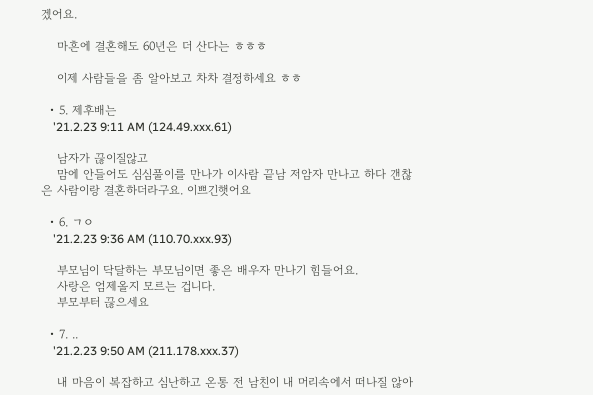겠어요.

    마흔에 결혼해도 60년은 더 산다는 ㅎㅎㅎ

    이제 사람들을 좀 알아보고 차차 결정하세요 ㅎㅎ

  • 5. 제후배는
    '21.2.23 9:11 AM (124.49.xxx.61)

    남자가 끊이질않고
    맘에 안들어도 심심풀이를 만나가 이사람 끝남 저암자 만나고 하다 갠찮은 사람이랑 결혼하더라구요. 이쁘긴햇어요

  • 6. ㄱㅇ
    '21.2.23 9:36 AM (110.70.xxx.93)

    부모님이 닥달하는 부모님이면 좋은 배우자 만나기 힘들어요.
    사랑은 엄제올지 모르는 겁니다.
    부모부터 끊으세요

  • 7. ..
    '21.2.23 9:50 AM (211.178.xxx.37)

    내 마음이 복잡하고 심난하고 온통 전 남친이 내 머리속에서 떠나질 않아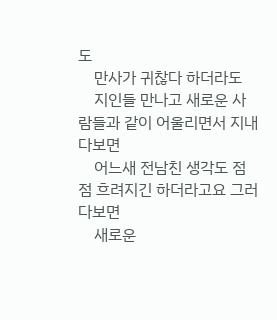도
    만사가 귀찮다 하더라도
    지인들 만나고 새로운 사람들과 같이 어울리면서 지내다보면
    어느새 전남친 생각도 점점 흐려지긴 하더라고요 그러다보면
    새로운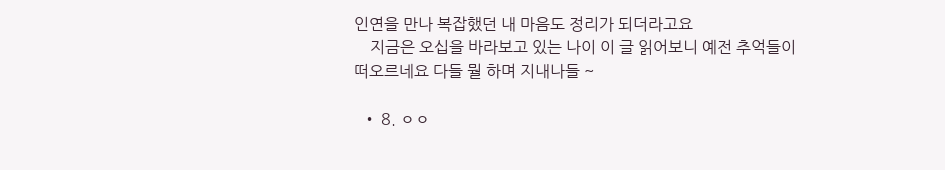인연을 만나 복잡했던 내 마음도 정리가 되더라고요
    지금은 오십을 바라보고 있는 나이 이 글 읽어보니 예전 추억들이 떠오르네요 다들 뭘 하며 지내나들 ~

  • 8. ㅇㅇ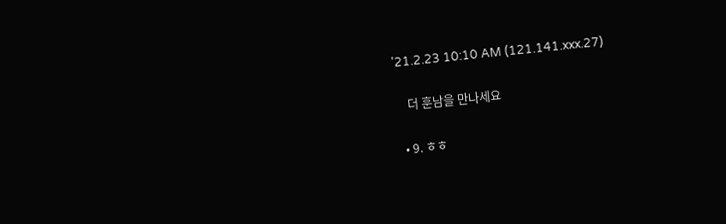'21.2.23 10:10 AM (121.141.xxx.27)

    더 훈남을 만나세요

  • 9. ㅎㅎ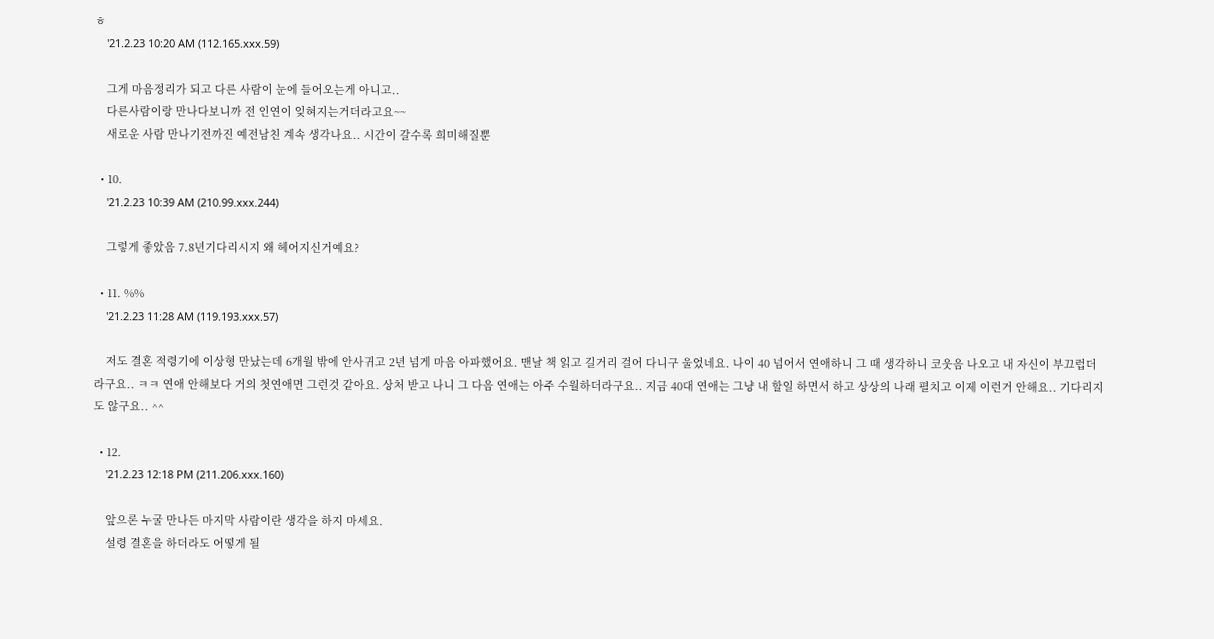ㅎ
    '21.2.23 10:20 AM (112.165.xxx.59)

    그게 마음정리가 되고 다른 사람이 눈에 들어오는게 아니고..
    다른사람이랑 만나다보니까 전 인연이 잊혀지는거더라고요~~
    새로운 사람 만나기전까진 예전남친 계속 생각나요.. 시간이 갈수록 희미해질뿐

  • 10.
    '21.2.23 10:39 AM (210.99.xxx.244)

    그렇게 좋았음 7.8년기다리시지 왜 헤어지신거예요?

  • 11. %%
    '21.2.23 11:28 AM (119.193.xxx.57)

    저도 결혼 적령기에 이상형 만났는데 6개월 밖에 안사귀고 2년 넘게 마음 아파했어요. 맨날 책 읽고 길거리 걸어 다니구 울었네요. 나이 40 넘어서 연애하니 그 때 생각하니 코웃음 나오고 내 자신이 부끄럽더라구요.. ㅋㅋ 연애 안해보다 거의 첫연애면 그런것 같아요. 상처 받고 나니 그 다음 연애는 아주 수월하더라구요.. 지금 40대 연애는 그냥 내 할일 하면서 하고 상상의 나래 펼치고 이제 이런거 안해요.. 기다리지도 않구요.. ^^

  • 12.
    '21.2.23 12:18 PM (211.206.xxx.160)

    앞으론 누굴 만나든 마지막 사람이란 생각을 하지 마세요.
    설령 결혼을 하더라도 어떻게 될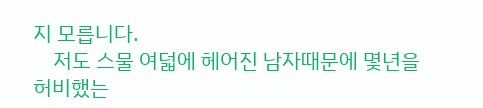지 모릅니다.
    저도 스물 여덟에 헤어진 남자때문에 몇년을 허비했는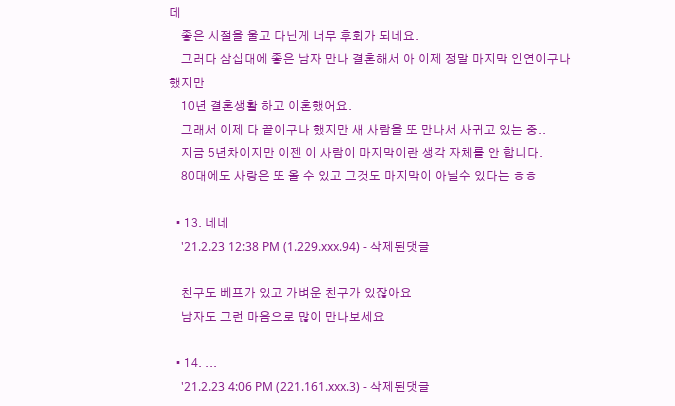데
    좋은 시절을 울고 다닌게 너무 후회가 되네요.
    그러다 삼십대에 좋은 남자 만나 결혼해서 아 이제 정말 마지막 인연이구나 했지만
    10년 결혼생활 하고 이혼했어요.
    그래서 이제 다 끝이구나 했지만 새 사람을 또 만나서 사귀고 있는 중..
    지금 5년차이지만 이젠 이 사람이 마지막이란 생각 자체를 안 합니다.
    80대에도 사랑은 또 올 수 있고 그것도 마지막이 아닐수 있다는 ㅎㅎ

  • 13. 네네
    '21.2.23 12:38 PM (1.229.xxx.94) - 삭제된댓글

    친구도 베프가 있고 가벼운 친구가 있잖아요
    남자도 그런 마음으로 많이 만나보세요

  • 14. ...
    '21.2.23 4:06 PM (221.161.xxx.3) - 삭제된댓글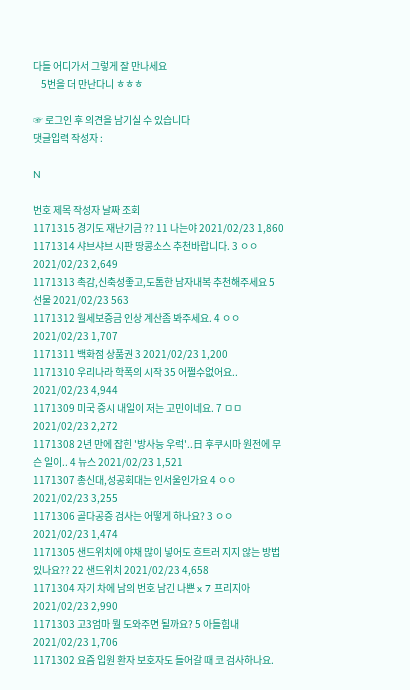다들 어디가서 그렇게 잘 만나세요
    5번을 더 만난다니 ㅎㅎㅎ

☞ 로그인 후 의견을 남기실 수 있습니다
댓글입력 작성자 :

N

번호 제목 작성자 날짜 조회
1171315 경기도 재난기금 ?? 11 나는야 2021/02/23 1,860
1171314 샤브샤브 시판 땅콩소스 추천바랍니다. 3 ㅇㅇ 2021/02/23 2,649
1171313 촉감,신축성좋고,도톰한 남자내복 추천해주세요 5 선물 2021/02/23 563
1171312 월세보증금 인상 계산좀 봐주세요. 4 ㅇㅇ 2021/02/23 1,707
1171311 백화점 상품권 3 2021/02/23 1,200
1171310 우리나라 학폭의 시작 35 어쩔수없어요.. 2021/02/23 4,944
1171309 미국 증시 내일이 저는 고민이네요. 7 ㅁㅁ 2021/02/23 2,272
1171308 2년 만에 잡힌 '방사능 우럭'..日 후쿠시마 원전에 무슨 일이.. 4 뉴스 2021/02/23 1,521
1171307 총신대,성공회대는 인서울인가요 4 ㅇㅇ 2021/02/23 3,255
1171306 골다공증 검사는 어떻게 하나요? 3 ㅇㅇ 2021/02/23 1,474
1171305 샌드위치에 야채 많이 넣어도 흐트러 지지 않는 방법 있나요?? 22 샌드위치 2021/02/23 4,658
1171304 자기 차에 남의 번호 남긴 나쁜 x 7 프리지아 2021/02/23 2,990
1171303 고3엄마 뭘 도와주면 될까요? 5 아들힘내 2021/02/23 1,706
1171302 요즘 입원 환자 보호자도 들어갈 때 코 검사하나요.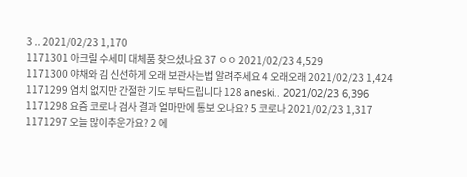3 .. 2021/02/23 1,170
1171301 아크릴 수세미 대체품 찾으셨나요 37 ㅇㅇ 2021/02/23 4,529
1171300 야채와 김 신선하게 오래 보관사는법 알려주세요 4 오래오래 2021/02/23 1,424
1171299 염치 없지만 간절한 기도 부탁드립니다 128 aneski.. 2021/02/23 6,396
1171298 요즘 코로나 검사 결과 얼마만에 통보 오나요? 5 코로나 2021/02/23 1,317
1171297 오늘 많이추운가요? 2 에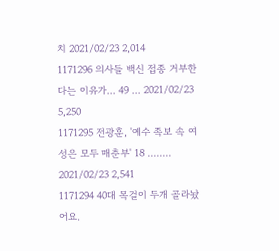치 2021/02/23 2,014
1171296 의사들 백신 접종 거부한다는 이유가... 49 ... 2021/02/23 5,250
1171295 전광훈, '예수 족보 속 여성은 모두 매춘부' 18 ........ 2021/02/23 2,541
1171294 40대 목걸이 두개 골라놨어요.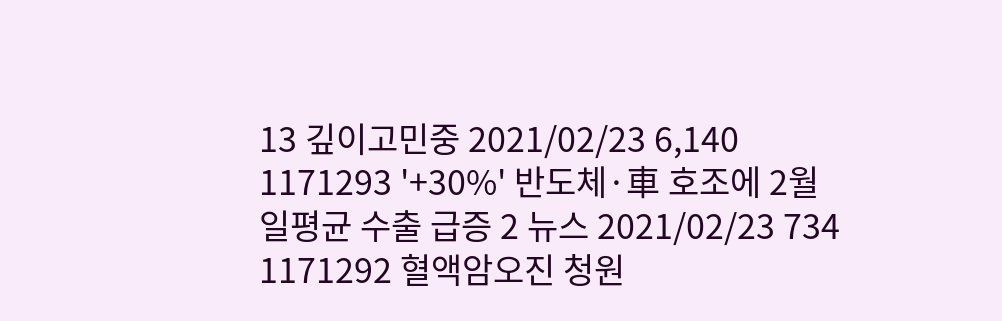13 깊이고민중 2021/02/23 6,140
1171293 '+30%' 반도체·車 호조에 2월 일평균 수출 급증 2 뉴스 2021/02/23 734
1171292 혈액암오진 청원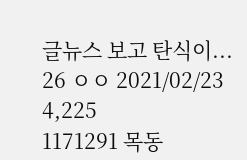글뉴스 보고 탄식이... 26 ㅇㅇ 2021/02/23 4,225
1171291 목동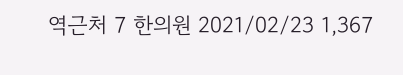역근처 7 한의원 2021/02/23 1,367